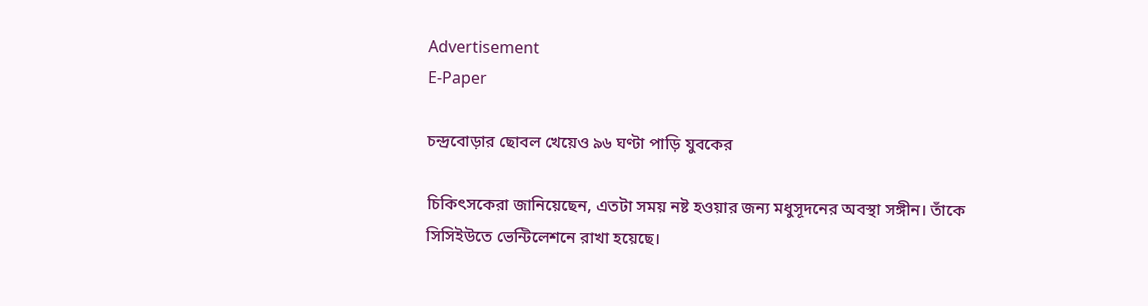Advertisement
E-Paper

চন্দ্রবোড়ার ছোবল খেয়েও ৯৬ ঘণ্টা পাড়ি যুবকের

চিকিৎসকেরা জানিয়েছেন, এতটা সময় নষ্ট হওয়ার জন্য মধুসূদনের অবস্থা সঙ্গীন। তাঁকে সিসিইউতে ভেন্টিলেশনে রাখা হয়েছে।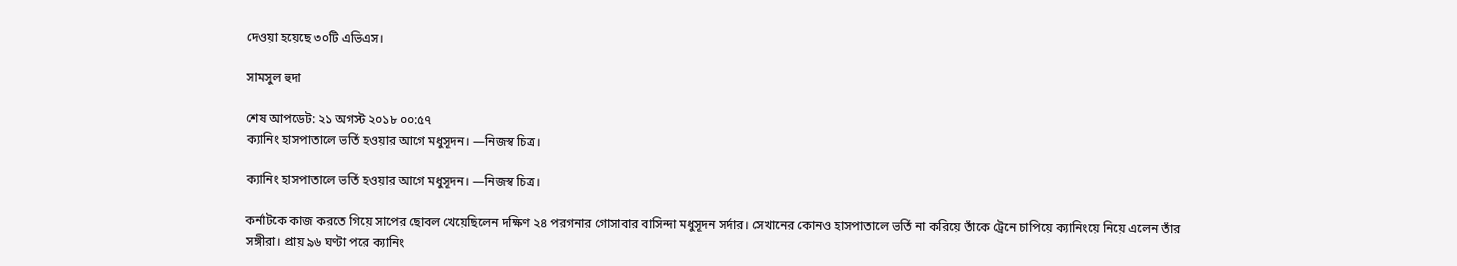দেওয়া হয়েছে ৩০টি এভিএস।

সামসুল হুদা

শেষ আপডেট: ২১ অগস্ট ২০১৮ ০০:৫৭
ক্যানিং হাসপাতালে ভর্তি হওয়ার আগে মধুসূদন। —নিজস্ব চিত্র।

ক্যানিং হাসপাতালে ভর্তি হওয়ার আগে মধুসূদন। —নিজস্ব চিত্র।

কর্নাটকে কাজ করতে গিয়ে সাপের ছোবল খেয়েছিলেন দক্ষিণ ২৪ পরগনার গোসাবার বাসিন্দা মধুসূদন সর্দার। সেখানের কোনও হাসপাতালে ভর্তি না করিয়ে তাঁকে ট্রেনে চাপিয়ে ক্যানিংয়ে নিয়ে এলেন তাঁর সঙ্গীরা। প্রায় ৯৬ ঘণ্টা পরে ক্যানিং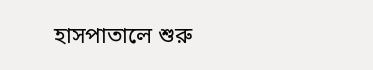হাসপাতালে শুরু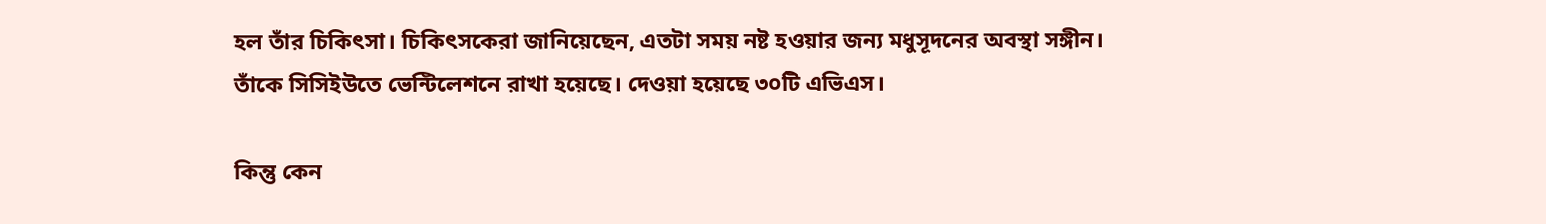হল তাঁর চিকিৎসা। চিকিৎসকেরা জানিয়েছেন, এতটা সময় নষ্ট হওয়ার জন্য মধুসূদনের অবস্থা সঙ্গীন। তাঁকে সিসিইউতে ভেন্টিলেশনে রাখা হয়েছে। দেওয়া হয়েছে ৩০টি এভিএস।

কিন্তু কেন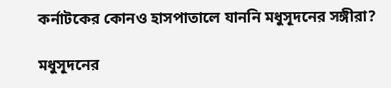কর্নাটকের কোনও হাসপাতালে যাননি মধুসূদনের সঙ্গীরা?

মধুসূদনের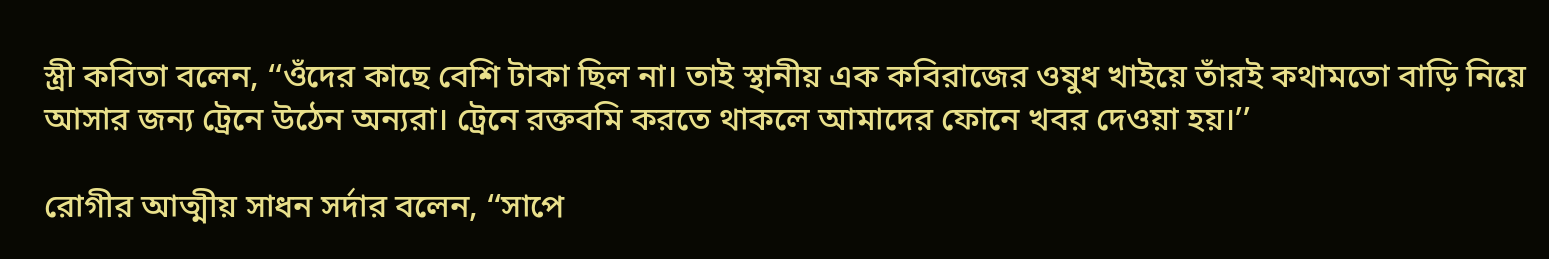স্ত্রী কবিতা বলেন, ‘‘ওঁদের কাছে বেশি টাকা ছিল না। তাই স্থানীয় এক কবিরাজের ওষুধ খাইয়ে তাঁরই কথামতো বাড়ি নিয়ে আসার জন্য ট্রেনে উঠেন অন্যরা। ট্রেনে রক্তবমি করতে থাকলে আমাদের ফোনে খবর দেওয়া হয়।’’

রোগীর আত্মীয় সাধন সর্দার বলেন, ‘‘সাপে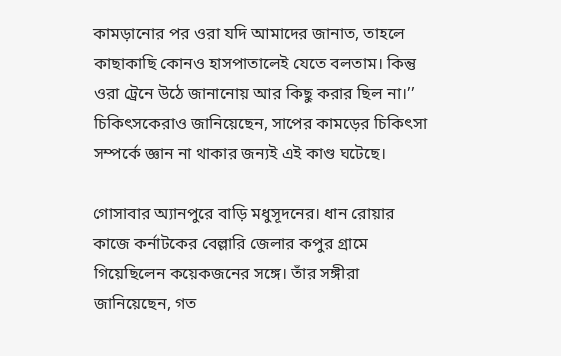কামড়ানোর পর ওরা যদি আমাদের জানাত, তাহলে কাছাকাছি কোনও হাসপাতালেই যেতে বলতাম। কিন্তু ওরা ট্রেনে উঠে জানানোয় আর কিছু করার ছিল না।’’ চিকিৎসকেরাও জানিয়েছেন, সাপের কামড়ের চিকিৎসা সম্পর্কে জ্ঞান না থাকার জন্যই এই কাণ্ড ঘটেছে।

গোসাবার অ্যানপুরে বাড়ি মধুসূদনের। ধান রোয়ার কাজে কর্নাটকের বেল্লারি জেলার কপুর গ্রামে গিয়েছিলেন কয়েকজনের সঙ্গে। তাঁর সঙ্গীরা জানিয়েছেন, গত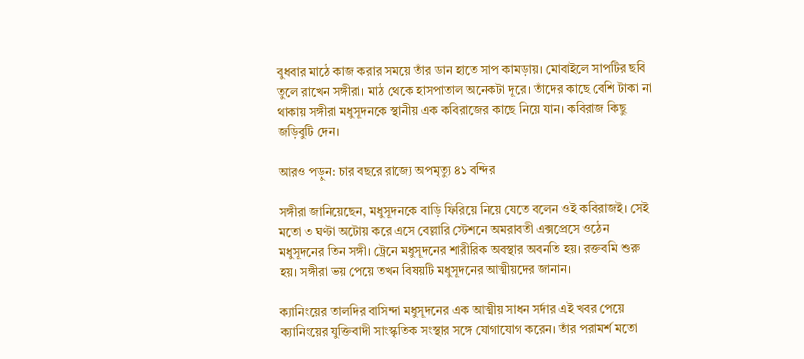বুধবার মাঠে কাজ করার সময়ে তাঁর ডান হাতে সাপ কামড়ায়। মোবাইলে সাপটির ছবি তুলে রাখেন সঙ্গীরা। মাঠ থেকে হাসপাতাল অনেকটা দূরে। তাঁদের কাছে বেশি টাকা না থাকায় সঙ্গীরা মধুসূদনকে স্থানীয় এক কবিরাজের কাছে নিয়ে যান। কবিরাজ কিছু জড়িবুটি দেন।

আরও পড়ুন: চার বছরে রাজ্যে অপমৃত্যু ৪১ বন্দির

সঙ্গীরা জানিয়েছেন, মধুসূদনকে বাড়ি ফিরিয়ে নিয়ে যেতে বলেন ওই কবিরাজই। সেই মতো ৩ ঘণ্টা অটোয় করে এসে বেল্লারি স্টেশনে অমরাবতী এক্সপ্রেসে ওঠেন মধুসূদনের তিন সঙ্গী। ট্রেনে মধুসূদনের শারীরিক অবস্থার অবনতি হয়। রক্তবমি শুরু হয়। সঙ্গীরা ভয় পেয়ে তখন বিষয়টি মধুসূদনের আত্মীয়দের জানান।

ক্যানিংয়ের তালদির বাসিন্দা মধুসূদনের এক আত্মীয় সাধন সর্দার এই খবর পেয়ে ক্যানিংয়ের যুক্তিবাদী সাংস্কৃতিক সংস্থার সঙ্গে যোগাযোগ করেন। তাঁর পরামর্শ মতো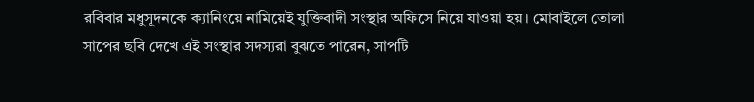রবিবার মধুসূদনকে ক্যানিংয়ে নামিয়েই যুক্তিবাদী সংস্থার অফিসে নিয়ে যাওয়া হয়। মোবাইলে তোলা সাপের ছবি দেখে এই সংস্থার সদস্যরা বুঝতে পারেন, সাপটি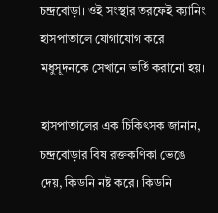চন্দ্রবোড়া। ওই সংস্থার তরফেই ক্যানিং হাসপাতালে যোগাযোগ করে মধুসূদনকে সেখানে ভর্তি করানো হয়।

হাসপাতালের এক চিকিৎসক জানান, চন্দ্রবোড়ার বিষ রক্তকণিকা ভেঙে দেয়, কিডনি নষ্ট করে। কিডনি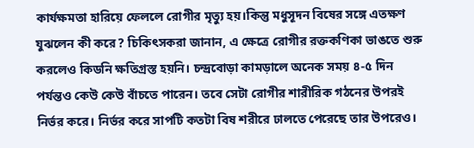কার্যক্ষমতা হারিয়ে ফেললে রোগীর মৃত্যু হয়।কিন্তু মধুসূদন বিষের সঙ্গে এতক্ষণ যুঝলেন কী করে? চিকিৎসকরা জানান, এ ক্ষেত্রে রোগীর রক্তকণিকা ভাঙতে শুরু করলেও কিডনি ক্ষতিগ্রস্ত হয়নি। চন্দ্রবোড়া কামড়ালে অনেক সময় ৪-৫ দিন পর্যন্তও কেউ কেউ বাঁচতে পারেন। তবে সেটা রোগীর শারীরিক গঠনের উপরই নির্ভর করে। নির্ভর করে সাপটি কতটা বিষ শরীরে ঢালতে পেরেছে তার উপরেও।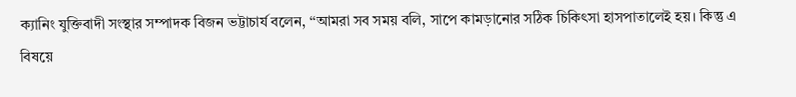ক্যানিং যুক্তিবাদী সংস্থার সম্পাদক বিজন ভট্টাচার্য বলেন, ‘‘আমরা সব সময় বলি, সাপে কামড়ানোর সঠিক চিকিৎসা হাসপাতালেই হয়। কিন্তু এ বিষয়ে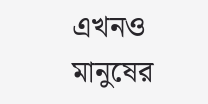এখনও মানুষের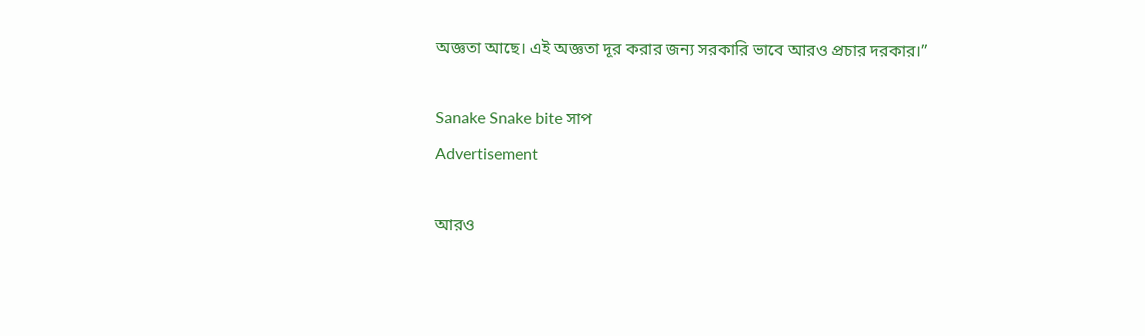অজ্ঞতা আছে। এই অজ্ঞতা দূর করার জন্য সরকারি ভাবে আরও প্রচার দরকার।’’

Sanake Snake bite সাপ
Advertisement

আরও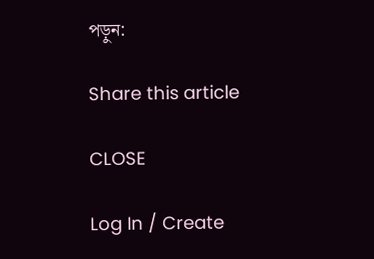পড়ুন:

Share this article

CLOSE

Log In / Create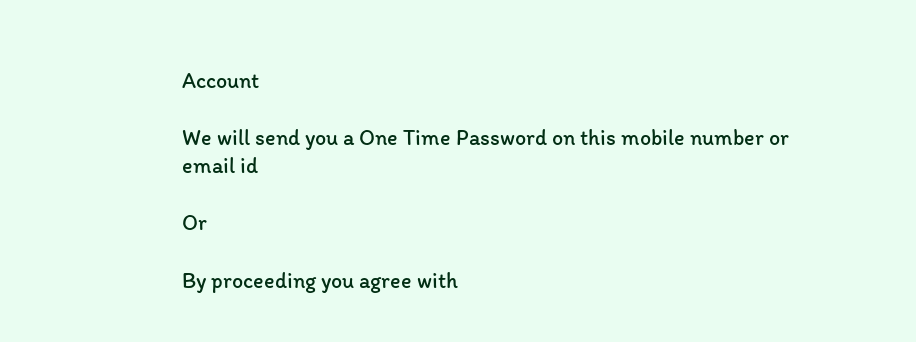Account

We will send you a One Time Password on this mobile number or email id

Or

By proceeding you agree with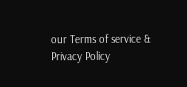our Terms of service & Privacy Policy